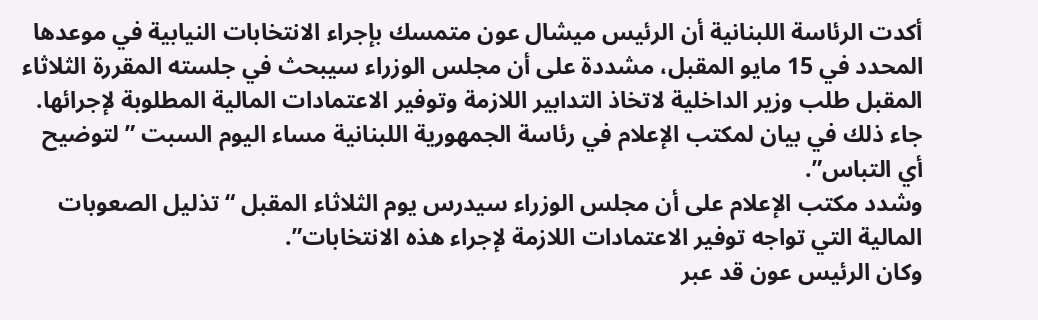أكدت الرئاسة اللبنانية أن الرئيس ميشال عون متمسك بإجراء الانتخابات النيابية في موعدها المحدد في 15 مايو المقبل، مشددة على أن مجلس الوزراء سيبحث في جلسته المقررة الثلاثاء المقبل طلب وزير الداخلية لاتخاذ التدابير اللازمة وتوفير الاعتمادات المالية المطلوبة لإجرائها.
جاء ذلك في بيان لمكتب الإعلام في رئاسة الجمهورية اللبنانية مساء اليوم السبت ” لتوضيح أي التباس”.
وشدد مكتب الإعلام على أن مجلس الوزراء سيدرس يوم الثلاثاء المقبل “تذليل الصعوبات المالية التي تواجه توفير الاعتمادات اللازمة لإجراء هذه الانتخابات”.
وكان الرئيس عون قد عبر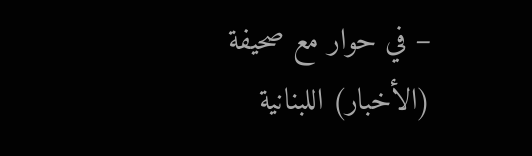– في حوار مع صحيفة (الأخبار) اللبنانية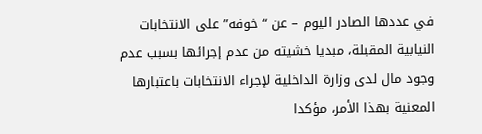في عددها الصادر اليوم – عن “خوفه” على الانتخابات النيابية المقبلة، مبديا خشيته من عدم إجرائها بسبب عدم وجود مال لدى وزارة الداخلية لإجراء الانتخابات باعتبارها المعنية بهذا الأمر، مؤكدا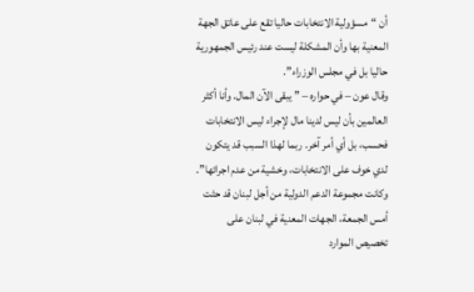أن “مسؤولية الانتخابات حاليا تقع على عاتق الجهة المعنية بها وأن المشكلة ليست عند رئيس الجمهورية حاليا بل في مجلس الوزراء”.
وقال عون – في حواره – ” يبقى الآن المال. وأنا أكثر العالمين بأن ليس لدينا مال لإجراء ليس الانتخابات فحسب، بل أي أمر آخر. ربما لهذا السبب قد يتكون لدي خوف على الانتخابات، وخشية من عدم اجرائها”.
وكانت مجموعة الدعم الدولية من أجل لبنان قد حثت أمس الجمعة، الجهات المعنية في لبنان على تخصيص الموارد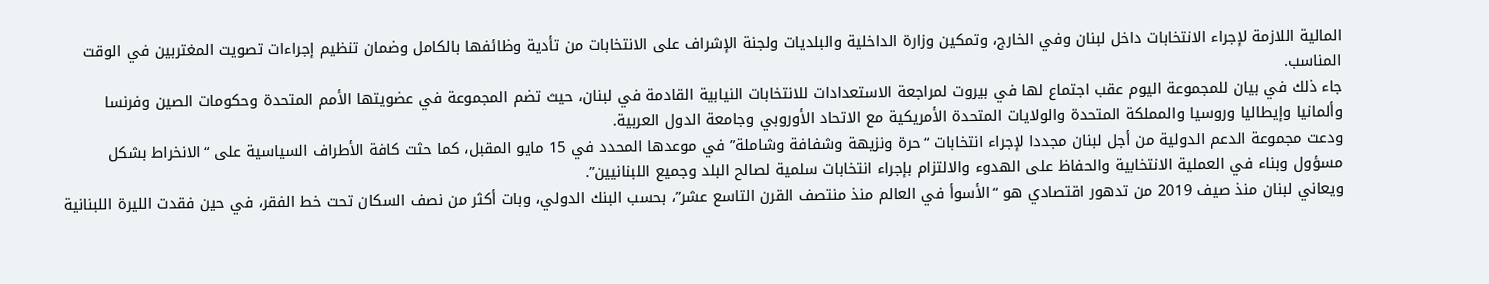المالية اللازمة لإجراء الانتخابات داخل لبنان وفي الخارج، وتمكين وزارة الداخلية والبلديات ولجنة الإشراف على الانتخابات من تأدية وظائفها بالكامل وضمان تنظيم إجراءات تصويت المغتربين في الوقت المناسب.
جاء ذلك في بيان للمجموعة اليوم عقب اجتماع لها في بيروت لمراجعة الاستعدادات للانتخابات النيابية القادمة في لبنان، حيث تضم المجموعة في عضويتها الأمم المتحدة وحكومات الصين وفرنسا وألمانيا وإيطاليا وروسيا والمملكة المتحدة والولايات المتحدة الأمريكية مع الاتحاد الأوروبي وجامعة الدول العربية.
ودعت مجموعة الدعم الدولية من أجل لبنان مجددا لإجراء انتخابات “حرة ونزيهة وشفافة وشاملة” في موعدها المحدد في 15 مايو المقبل، كما حثت كافة الأطراف السياسية على “الانخراط بشكل مسؤول وبناء في العملية الانتخابية والحفاظ على الهدوء والالتزام بإجراء انتخابات سلمية لصالح البلد وجميع اللبنانيين”.
ويعاني لبنان منذ صيف 2019 من تدهور اقتصادي هو “الأسوأ في العالم منذ منتصف القرن التاسع عشر”، بحسب البنك الدولي، وبات أكثر من نصف السكان تحت خط الفقر، في حين فقدت الليرة اللبنانية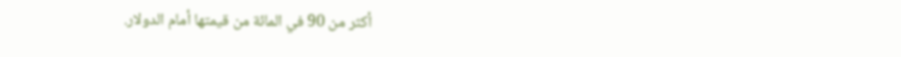أكثر من 90 في المائة من قيمتها أمام الدولار.